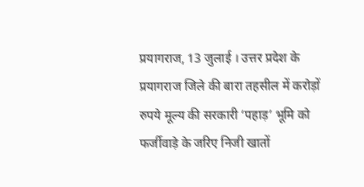प्रयागराज, 13 जुलाई । उत्तर प्रदेश के प्रयागराज जिले की बारा तहसील में करोड़ों रुपये मूल्य की सरकारी ‘पहाड़’ भूमि को फर्जीवाड़े के जरिए निजी खातों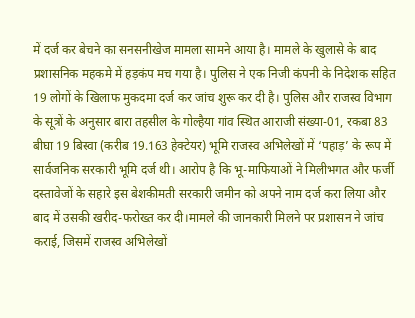में दर्ज कर बेचने का सनसनीखेज मामला सामने आया है। मामले के खुलासे के बाद प्रशासनिक महकमे में हड़कंप मच गया है। पुलिस ने एक निजी कंपनी के निदेशक सहित 19 लोगों के खिलाफ मुकदमा दर्ज कर जांच शुरू कर दी है। पुलिस और राजस्व विभाग के सूत्रों के अनुसार बारा तहसील के गोल्हैया गांव स्थित आराजी संख्या-01, रकबा 83 बीघा 19 बिस्वा (करीब 19.163 हेक्टेयर) भूमि राजस्व अभिलेखों में ‘पहाड़’ के रूप में सार्वजनिक सरकारी भूमि दर्ज थी। आरोप है कि भू-माफियाओं ने मिलीभगत और फर्जी दस्तावेजों के सहारे इस बेशकीमती सरकारी जमीन को अपने नाम दर्ज करा लिया और बाद में उसकी खरीद-फरोख्त कर दी।मामले की जानकारी मिलने पर प्रशासन ने जांच कराई, जिसमें राजस्व अभिलेखों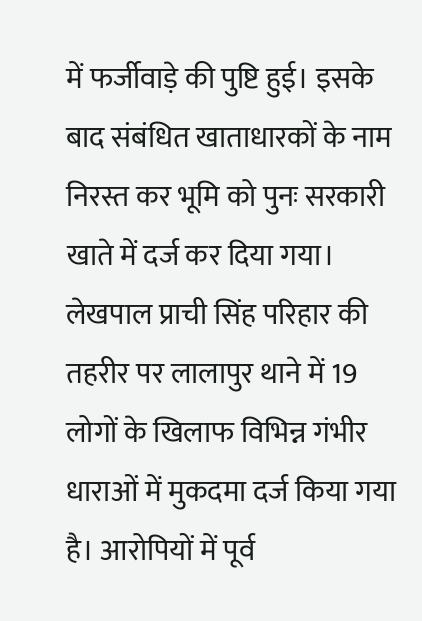में फर्जीवाड़े की पुष्टि हुई। इसके बाद संबंधित खाताधारकों के नाम निरस्त कर भूमि को पुनः सरकारी खाते में दर्ज कर दिया गया।
लेखपाल प्राची सिंह परिहार की तहरीर पर लालापुर थाने में 19 लोगों के खिलाफ विभिन्न गंभीर धाराओं में मुकदमा दर्ज किया गया है। आरोपियों में पूर्व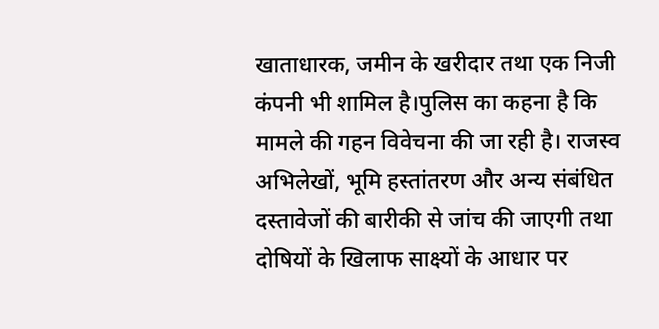खाताधारक, जमीन के खरीदार तथा एक निजी कंपनी भी शामिल है।पुलिस का कहना है कि मामले की गहन विवेचना की जा रही है। राजस्व अभिलेखों, भूमि हस्तांतरण और अन्य संबंधित दस्तावेजों की बारीकी से जांच की जाएगी तथा दोषियों के खिलाफ साक्ष्यों के आधार पर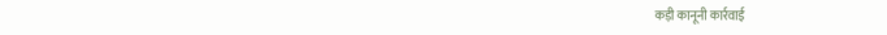कड़ी कानूनी कार्रवाई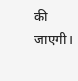की जाएगी।